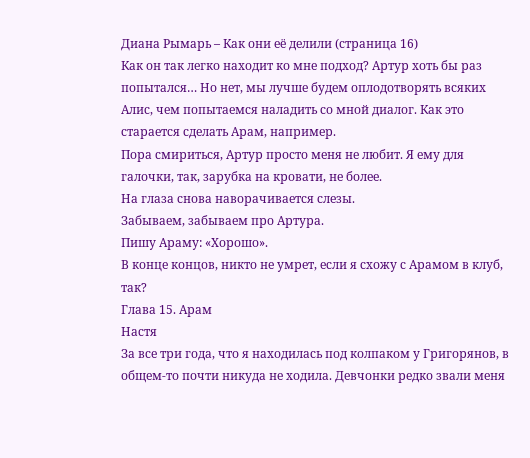Диана Рымарь – Как они её делили (страница 16)
Как он так легко находит ко мне подход? Артур хоть бы раз попытался… Но нет, мы лучше будем оплодотворять всяких Алис, чем попытаемся наладить со мной диалог. Как это старается сделать Арам, например.
Пора смириться, Артур просто меня не любит. Я ему для галочки, так, зарубка на кровати, не более.
На глаза снова наворачивается слезы.
Забываем, забываем про Артура.
Пишу Араму: «Хорошо».
В конце концов, никто не умрет, если я схожу с Арамом в клуб, так?
Глава 15. Арам
Настя
За все три года, что я находилась под колпаком у Григорянов, в общем-то почти никуда не ходила. Девчонки редко звали меня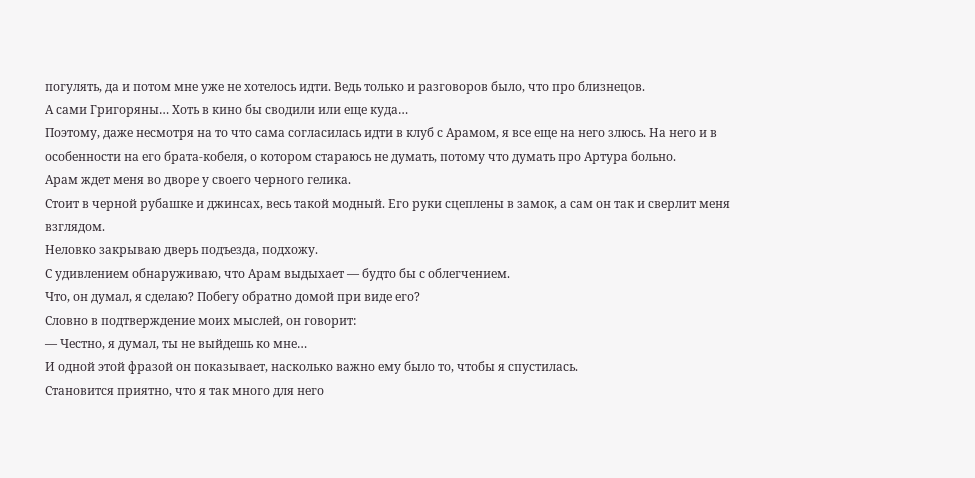погулять, да и потом мне уже не хотелось идти. Ведь только и разговоров было, что про близнецов.
А сами Григоряны… Хоть в кино бы сводили или еще куда…
Поэтому, даже несмотря на то что сама согласилась идти в клуб с Арамом, я все еще на него злюсь. На него и в особенности на его брата-кобеля, о котором стараюсь не думать, потому что думать про Артура больно.
Арам ждет меня во дворе у своего черного гелика.
Стоит в черной рубашке и джинсах, весь такой модный. Его руки сцеплены в замок, а сам он так и сверлит меня взглядом.
Неловко закрываю дверь подъезда, подхожу.
С удивлением обнаруживаю, что Арам выдыхает — будто бы с облегчением.
Что, он думал, я сделаю? Побегу обратно домой при виде его?
Словно в подтверждение моих мыслей, он говорит:
— Честно, я думал, ты не выйдешь ко мне…
И одной этой фразой он показывает, насколько важно ему было то, чтобы я спустилась.
Становится приятно, что я так много для него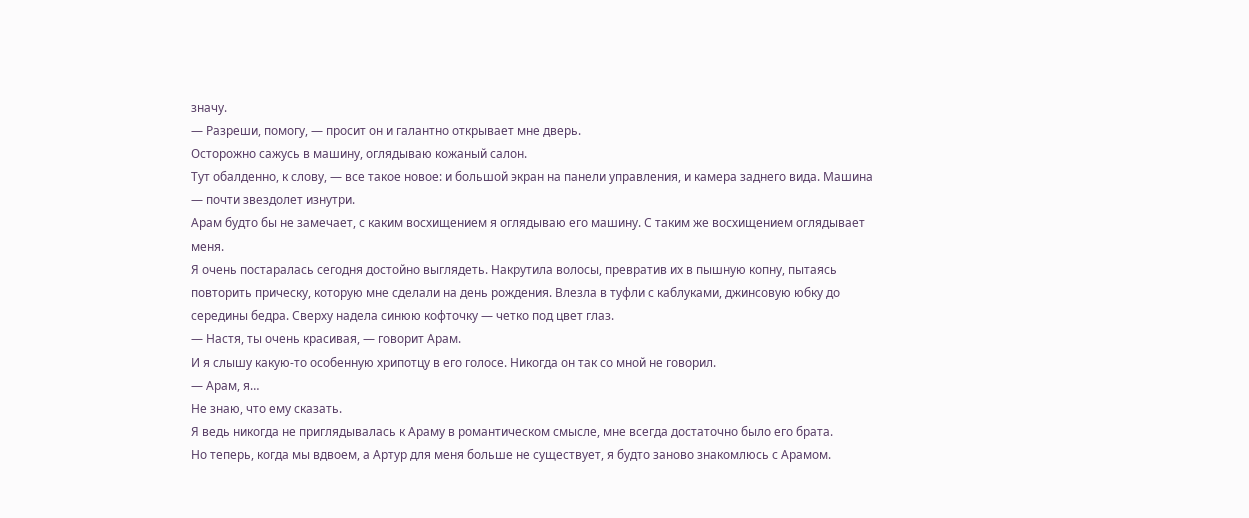значу.
— Разреши, помогу, — просит он и галантно открывает мне дверь.
Осторожно сажусь в машину, оглядываю кожаный салон.
Тут обалденно, к слову, — все такое новое: и большой экран на панели управления, и камера заднего вида. Машина — почти звездолет изнутри.
Арам будто бы не замечает, с каким восхищением я оглядываю его машину. С таким же восхищением оглядывает меня.
Я очень постаралась сегодня достойно выглядеть. Накрутила волосы, превратив их в пышную копну, пытаясь повторить прическу, которую мне сделали на день рождения. Влезла в туфли с каблуками, джинсовую юбку до середины бедра. Сверху надела синюю кофточку — четко под цвет глаз.
— Настя, ты очень красивая, — говорит Арам.
И я слышу какую-то особенную хрипотцу в его голосе. Никогда он так со мной не говорил.
— Арам, я…
Не знаю, что ему сказать.
Я ведь никогда не приглядывалась к Араму в романтическом смысле, мне всегда достаточно было его брата.
Но теперь, когда мы вдвоем, а Артур для меня больше не существует, я будто заново знакомлюсь с Арамом.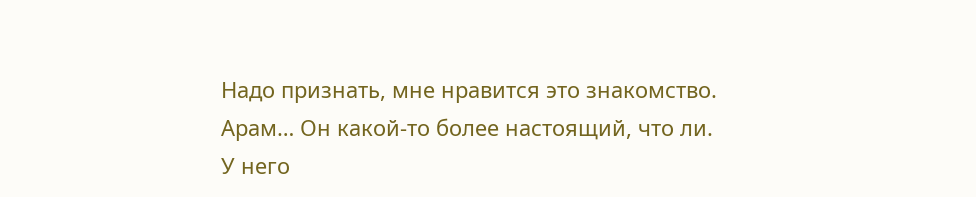Надо признать, мне нравится это знакомство.
Арам… Он какой-то более настоящий, что ли.
У него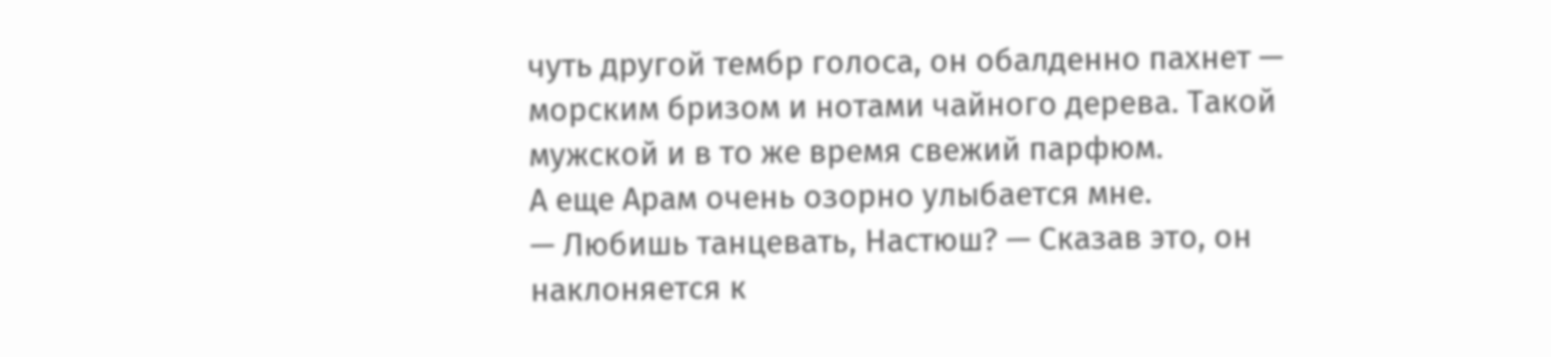чуть другой тембр голоса, он обалденно пахнет — морским бризом и нотами чайного дерева. Такой мужской и в то же время свежий парфюм.
А еще Арам очень озорно улыбается мне.
— Любишь танцевать, Настюш? — Сказав это, он наклоняется к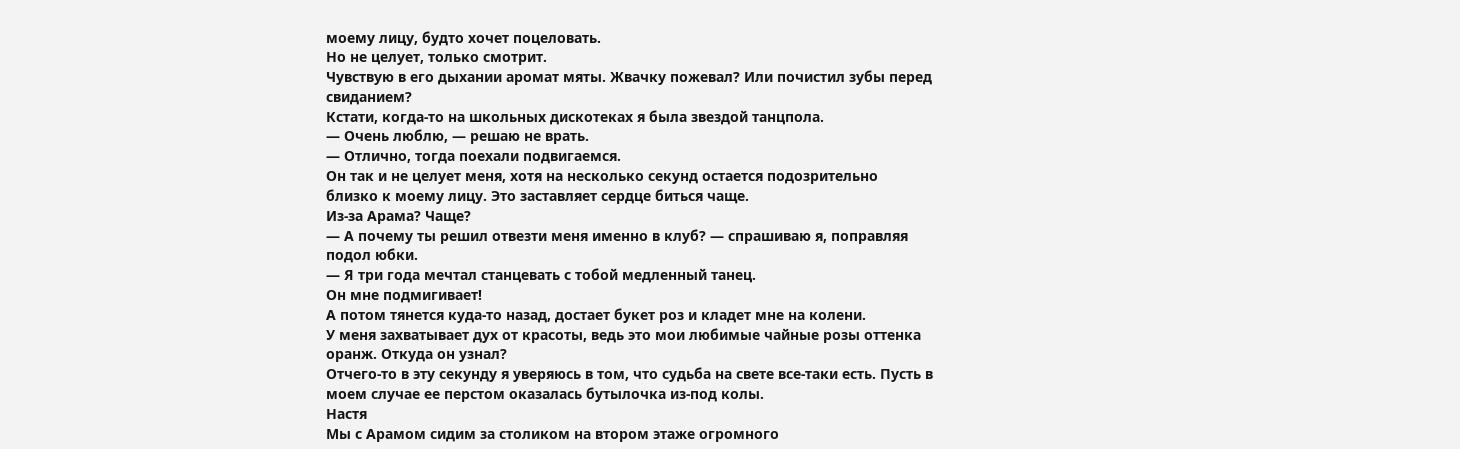моему лицу, будто хочет поцеловать.
Но не целует, только смотрит.
Чувствую в его дыхании аромат мяты. Жвачку пожевал? Или почистил зубы перед свиданием?
Кстати, когда-то на школьных дискотеках я была звездой танцпола.
— Очень люблю, — решаю не врать.
— Отлично, тогда поехали подвигаемся.
Он так и не целует меня, хотя на несколько секунд остается подозрительно близко к моему лицу. Это заставляет сердце биться чаще.
Из-за Арама? Чаще?
— А почему ты решил отвезти меня именно в клуб? — спрашиваю я, поправляя подол юбки.
— Я три года мечтал станцевать с тобой медленный танец.
Он мне подмигивает!
А потом тянется куда-то назад, достает букет роз и кладет мне на колени.
У меня захватывает дух от красоты, ведь это мои любимые чайные розы оттенка оранж. Откуда он узнал?
Отчего-то в эту секунду я уверяюсь в том, что судьба на свете все-таки есть. Пусть в моем случае ее перстом оказалась бутылочка из-под колы.
Настя
Мы с Арамом сидим за столиком на втором этаже огромного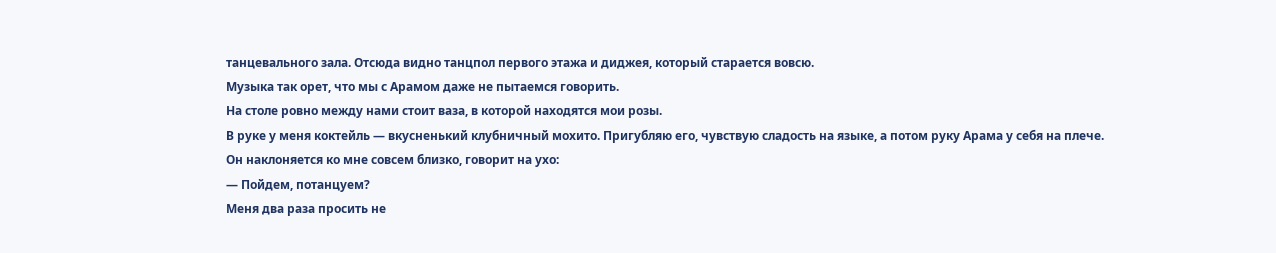танцевального зала. Отсюда видно танцпол первого этажа и диджея, который старается вовсю.
Музыка так орет, что мы с Арамом даже не пытаемся говорить.
На столе ровно между нами стоит ваза, в которой находятся мои розы.
В руке у меня коктейль — вкусненький клубничный мохито. Пригубляю его, чувствую сладость на языке, а потом руку Арама у себя на плече.
Он наклоняется ко мне совсем близко, говорит на ухо:
— Пойдем, потанцуем?
Меня два раза просить не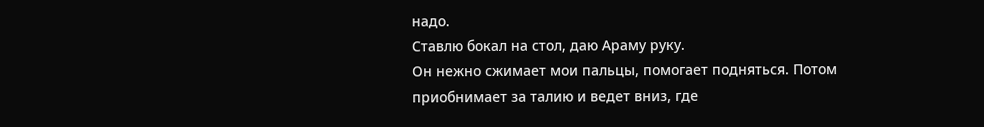надо.
Ставлю бокал на стол, даю Араму руку.
Он нежно сжимает мои пальцы, помогает подняться. Потом приобнимает за талию и ведет вниз, где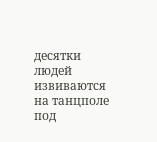десятки людей извиваются на танцполе под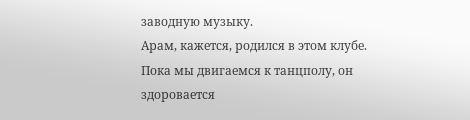заводную музыку.
Арам, кажется, родился в этом клубе. Пока мы двигаемся к танцполу, он здоровается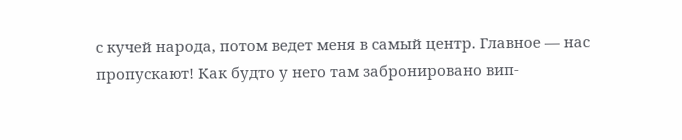с кучей народа, потом ведет меня в самый центр. Главное — нас пропускают! Как будто у него там забронировано вип-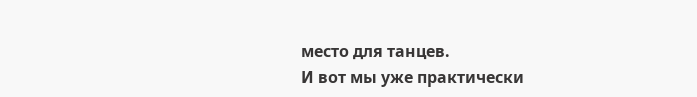место для танцев.
И вот мы уже практически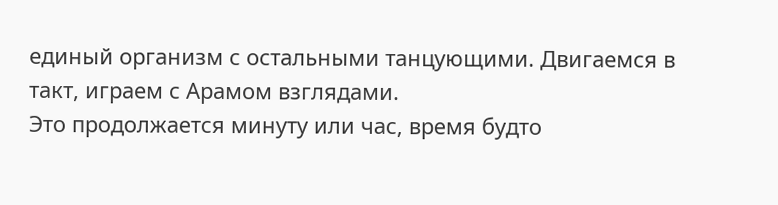единый организм с остальными танцующими. Двигаемся в такт, играем с Арамом взглядами.
Это продолжается минуту или час, время будто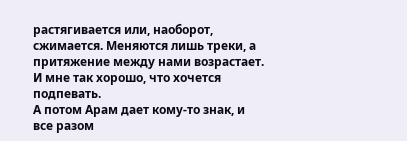растягивается или, наоборот, сжимается. Меняются лишь треки, а притяжение между нами возрастает.
И мне так хорошо, что хочется подпевать.
А потом Арам дает кому-то знак, и все разом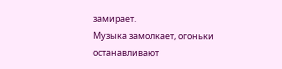замирает.
Музыка замолкает, огоньки останавливают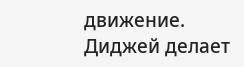движение.
Диджей делает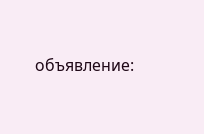объявление: